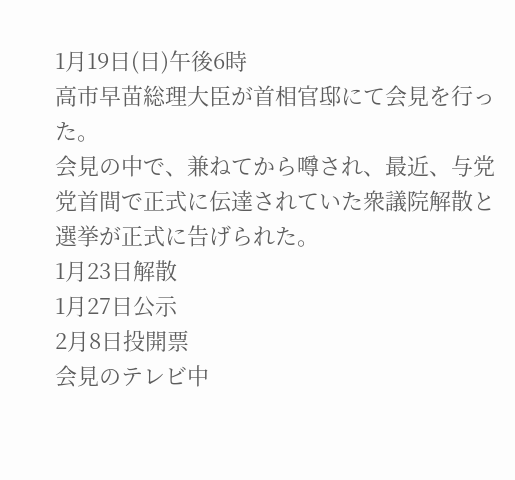1月19日(日)午後6時
高市早苗総理大臣が首相官邸にて会見を行った。
会見の中で、兼ねてから噂され、最近、与党党首間で正式に伝達されていた衆議院解散と選挙が正式に告げられた。
1月23日解散
1月27日公示
2月8日投開票
会見のテレビ中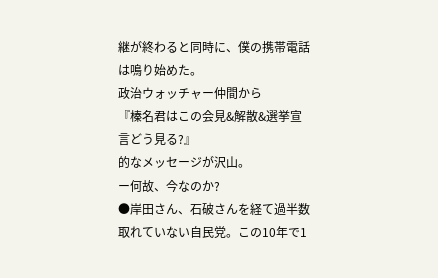継が終わると同時に、僕の携帯電話は鳴り始めた。
政治ウォッチャー仲間から
『榛名君はこの会見&解散&選挙宣言どう見る?』
的なメッセージが沢山。
ー何故、今なのか?
●岸田さん、石破さんを経て過半数取れていない自民党。この10年で1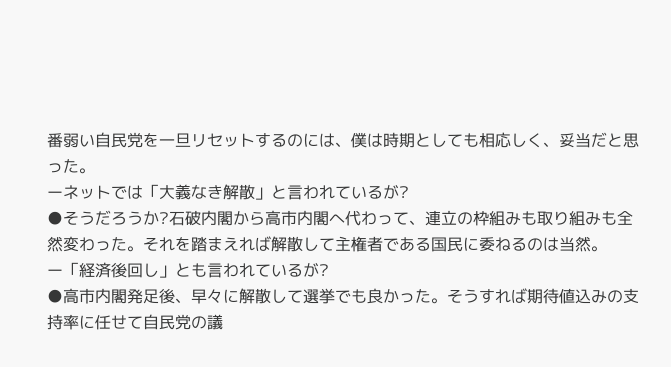番弱い自民党を一旦リセットするのには、僕は時期としても相応しく、妥当だと思った。
ーネットでは「大義なき解散」と言われているが?
●そうだろうか?石破内閣から高市内閣へ代わって、連立の枠組みも取り組みも全然変わった。それを踏まえれば解散して主権者である国民に委ねるのは当然。
ー「経済後回し」とも言われているが?
●高市内閣発足後、早々に解散して選挙でも良かった。そうすれば期待値込みの支持率に任せて自民党の議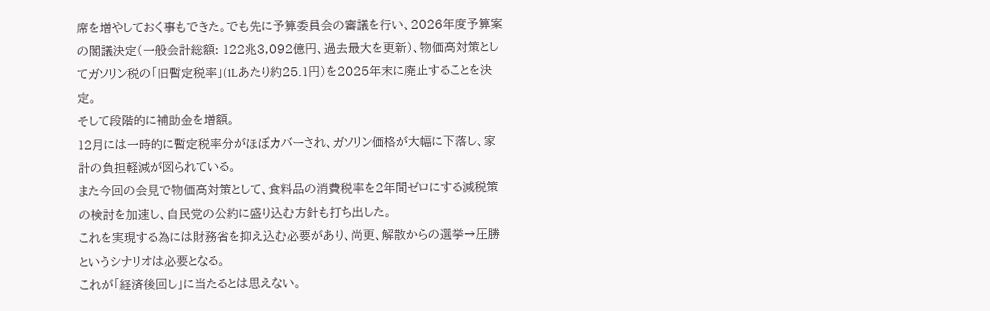席を増やしておく事もできた。でも先に予算委員会の審議を行い、2026年度予算案の閣議決定(一般会計総額: 122兆3,092億円、過去最大を更新)、物価高対策としてガソリン税の「旧暫定税率」(1Lあたり約25.1円)を2025年末に廃止することを決定。
そして段階的に補助金を増額。
12月には一時的に暫定税率分がほぼカバーされ、ガソリン価格が大幅に下落し、家計の負担軽減が図られている。
また今回の会見で物価高対策として、食料品の消費税率を2年間ゼロにする減税策の検討を加速し、自民党の公約に盛り込む方針も打ち出した。
これを実現する為には財務省を抑え込む必要があり、尚更、解散からの選挙→圧勝というシナリオは必要となる。
これが「経済後回し」に当たるとは思えない。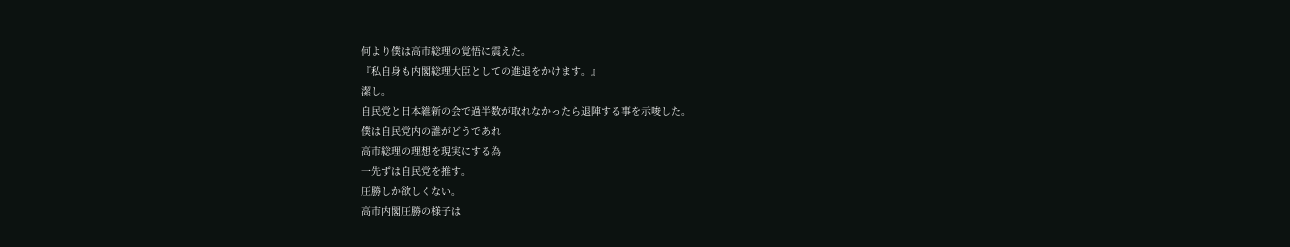何より僕は高市総理の覚悟に震えた。
『私自身も内閣総理大臣としての進退をかけます。』
潔し。
自民党と日本維新の会で過半数が取れなかったら退陣する事を示唆した。
僕は自民党内の誰がどうであれ
高市総理の理想を現実にする為
一先ずは自民党を推す。
圧勝しか欲しくない。
高市内閣圧勝の様子は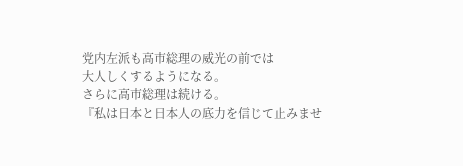党内左派も高市総理の威光の前では
大人しくするようになる。
さらに高市総理は続ける。
『私は日本と日本人の底力を信じて止みませ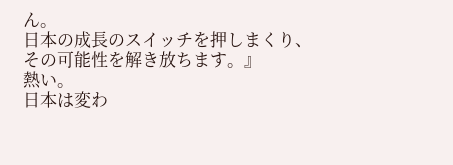ん。
日本の成長のスイッチを押しまくり、その可能性を解き放ちます。』
熱い。
日本は変わ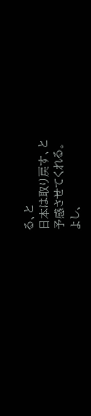る、と
日本は取り戻す、と
予感させてくれる。
よし、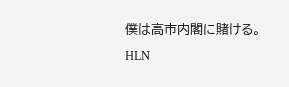僕は高市内閣に賭ける。
HLN